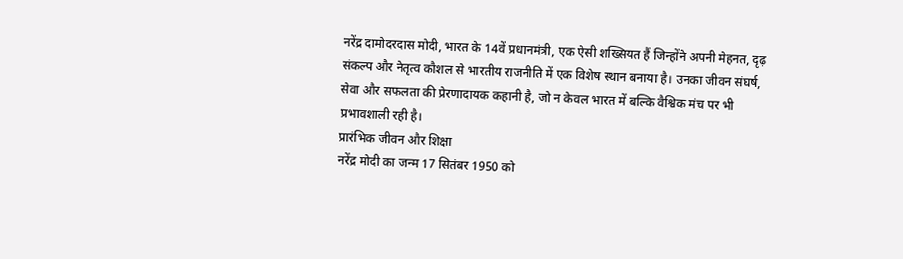नरेंद्र दामोदरदास मोदी, भारत के 14वें प्रधानमंत्री, एक ऐसी शख्सियत हैं जिन्होंने अपनी मेहनत, दृढ़ संकल्प और नेतृत्व कौशल से भारतीय राजनीति में एक विशेष स्थान बनाया है। उनका जीवन संघर्ष, सेवा और सफलता की प्रेरणादायक कहानी है, जो न केवल भारत में बल्कि वैश्विक मंच पर भी प्रभावशाली रही है।
प्रारंभिक जीवन और शिक्षा
नरेंद्र मोदी का जन्म 17 सितंबर 1950 को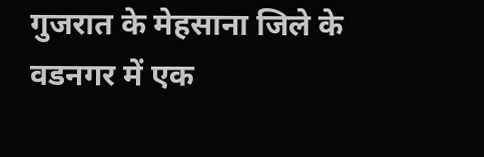गुजरात के मेहसाना जिले के वडनगर में एक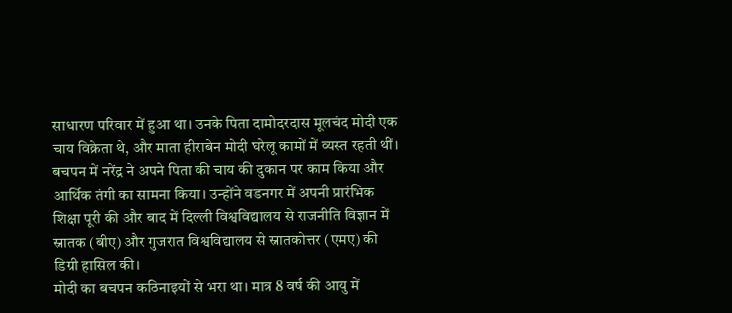साधारण परिवार में हुआ था। उनके पिता दामोदरदास मूलचंद मोदी एक चाय विक्रेता थे, और माता हीराबेन मोदी घरेलू कामों में व्यस्त रहती थीं। बचपन में नरेंद्र ने अपने पिता की चाय की दुकान पर काम किया और आर्थिक तंगी का सामना किया। उन्होंने वडनगर में अपनी प्रारंभिक शिक्षा पूरी की और बाद में दिल्ली विश्वविद्यालय से राजनीति विज्ञान में स्नातक (बीए) और गुजरात विश्वविद्यालय से स्नातकोत्तर (एमए) की डिग्री हासिल की।
मोदी का बचपन कठिनाइयों से भरा था। मात्र 8 वर्ष की आयु में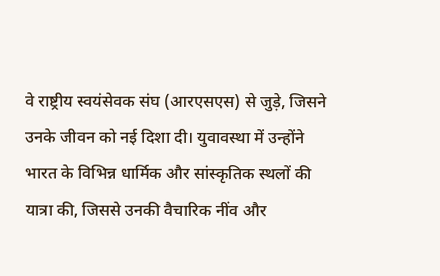वे राष्ट्रीय स्वयंसेवक संघ (आरएसएस) से जुड़े, जिसने उनके जीवन को नई दिशा दी। युवावस्था में उन्होंने भारत के विभिन्न धार्मिक और सांस्कृतिक स्थलों की यात्रा की, जिससे उनकी वैचारिक नींव और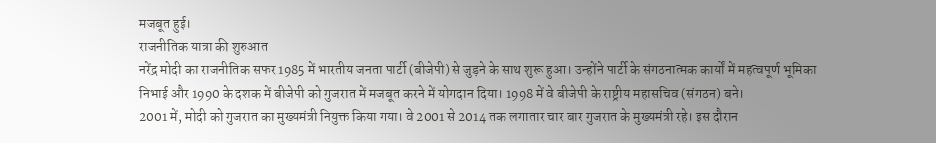मजबूत हुई।
राजनीतिक यात्रा की शुरुआत
नरेंद्र मोदी का राजनीतिक सफर 1985 में भारतीय जनता पार्टी (बीजेपी) से जुड़ने के साथ शुरू हुआ। उन्होंने पार्टी के संगठनात्मक कार्यों में महत्वपूर्ण भूमिका निभाई और 1990 के दशक में बीजेपी को गुजरात में मजबूत करने में योगदान दिया। 1998 में वे बीजेपी के राष्ट्रीय महासचिव (संगठन) बने।
2001 में, मोदी को गुजरात का मुख्यमंत्री नियुक्त किया गया। वे 2001 से 2014 तक लगातार चार बार गुजरात के मुख्यमंत्री रहे। इस दौरान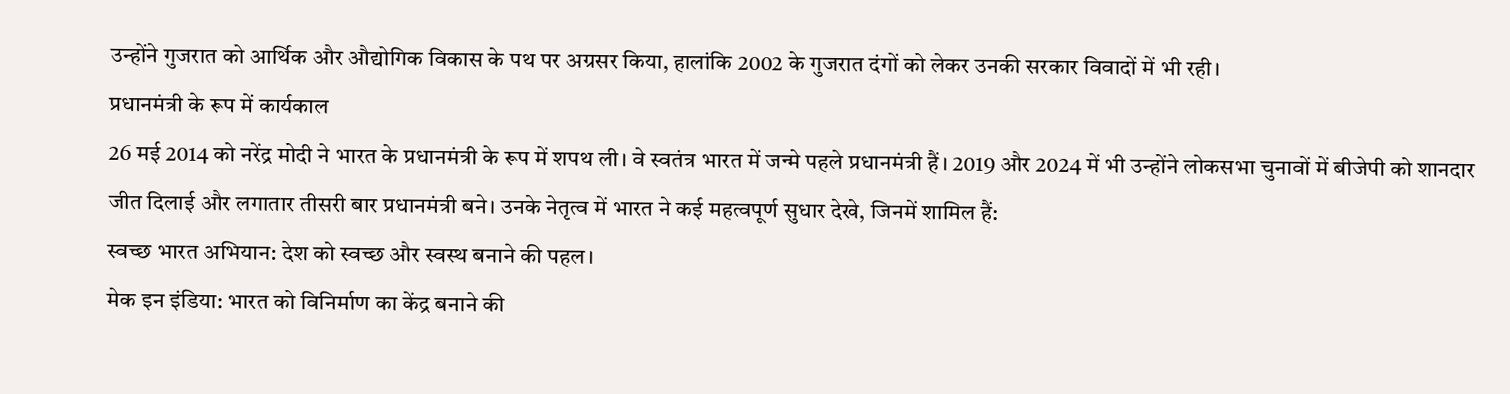उन्होंने गुजरात को आर्थिक और औद्योगिक विकास के पथ पर अग्रसर किया, हालांकि 2002 के गुजरात दंगों को लेकर उनकी सरकार विवादों में भी रही।
प्रधानमंत्री के रूप में कार्यकाल
26 मई 2014 को नरेंद्र मोदी ने भारत के प्रधानमंत्री के रूप में शपथ ली। वे स्वतंत्र भारत में जन्मे पहले प्रधानमंत्री हैं। 2019 और 2024 में भी उन्होंने लोकसभा चुनावों में बीजेपी को शानदार जीत दिलाई और लगातार तीसरी बार प्रधानमंत्री बने। उनके नेतृत्व में भारत ने कई महत्वपूर्ण सुधार देखे, जिनमें शामिल हैं:
स्वच्छ भारत अभियान: देश को स्वच्छ और स्वस्थ बनाने की पहल।
मेक इन इंडिया: भारत को विनिर्माण का केंद्र बनाने की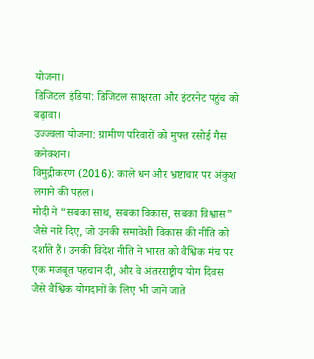योजना।
डिजिटल इंडिया: डिजिटल साक्षरता और इंटरनेट पहुंच को बढ़ावा।
उज्ज्वला योजना: ग्रामीण परिवारों को मुफ्त रसोई गैस कनेक्शन।
विमुद्रीकरण (2016): काले धन और भ्रष्टाचार पर अंकुश लगाने की पहल।
मोदी ने “सबका साथ, सबका विकास, सबका विश्वास” जैसे नारे दिए, जो उनकी समावेशी विकास की नीति को दर्शाते हैं। उनकी विदेश नीति ने भारत को वैश्विक मंच पर एक मजबूत पहचान दी, और वे अंतरराष्ट्रीय योग दिवस जैसे वैश्विक योगदानों के लिए भी जाने जाते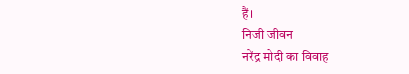हैं।
निजी जीवन
नरेंद्र मोदी का विवाह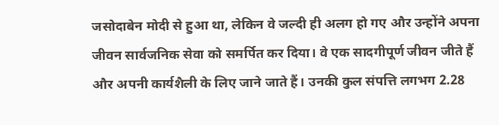जसोदाबेन मोदी से हुआ था, लेकिन वे जल्दी ही अलग हो गए और उन्होंने अपना जीवन सार्वजनिक सेवा को समर्पित कर दिया। वे एक सादगीपूर्ण जीवन जीते हैं और अपनी कार्यशैली के लिए जाने जाते हैं। उनकी कुल संपत्ति लगभग 2.28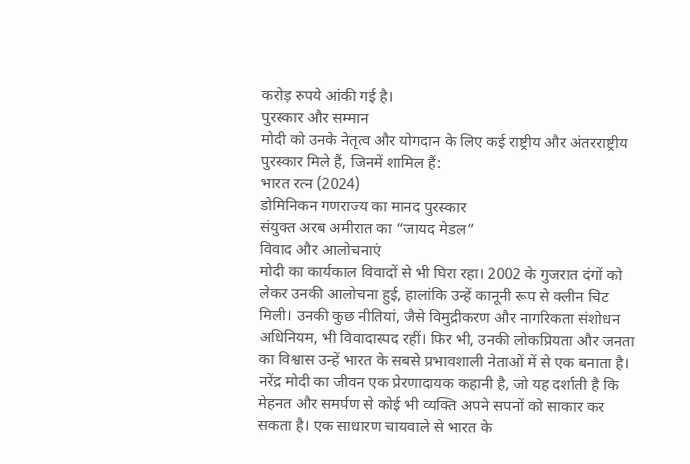करोड़ रुपये आंकी गई है।
पुरस्कार और सम्मान
मोदी को उनके नेतृत्व और योगदान के लिए कई राष्ट्रीय और अंतरराष्ट्रीय पुरस्कार मिले हैं, जिनमें शामिल हैं:
भारत रत्न (2024)
डोमिनिकन गणराज्य का मानद पुरस्कार
संयुक्त अरब अमीरात का “जायद मेडल”
विवाद और आलोचनाएं
मोदी का कार्यकाल विवादों से भी घिरा रहा। 2002 के गुजरात दंगों को लेकर उनकी आलोचना हुई, हालांकि उन्हें कानूनी रूप से क्लीन चिट मिली। उनकी कुछ नीतियां, जैसे विमुद्रीकरण और नागरिकता संशोधन अधिनियम, भी विवादास्पद रहीं। फिर भी, उनकी लोकप्रियता और जनता का विश्वास उन्हें भारत के सबसे प्रभावशाली नेताओं में से एक बनाता है।
नरेंद्र मोदी का जीवन एक प्रेरणादायक कहानी है, जो यह दर्शाती है कि मेहनत और समर्पण से कोई भी व्यक्ति अपने सपनों को साकार कर सकता है। एक साधारण चायवाले से भारत के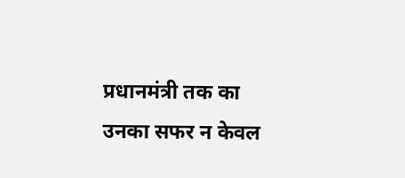प्रधानमंत्री तक का उनका सफर न केवल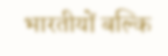भारतीयों बल्कि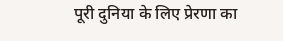पूरी दुनिया के लिए प्रेरणा का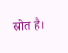स्रोत है।